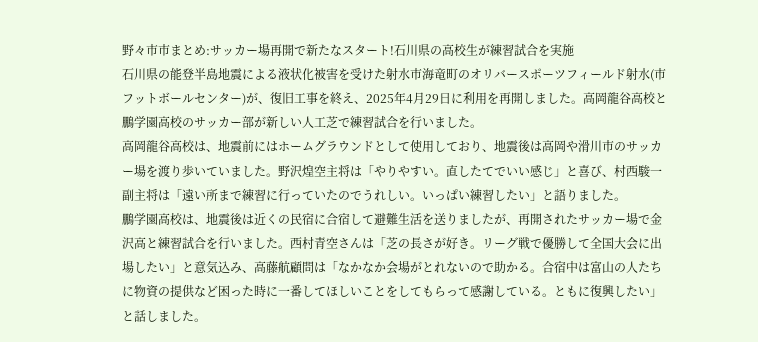野々市市まとめ:サッカー場再開で新たなスタート!石川県の高校生が練習試合を実施
石川県の能登半島地震による液状化被害を受けた射水市海竜町のオリバースポーツフィールド射水(市フットボールセンター)が、復旧工事を終え、2025年4月29日に利用を再開しました。高岡龍谷高校と鵬学園高校のサッカー部が新しい人工芝で練習試合を行いました。
高岡龍谷高校は、地震前にはホームグラウンドとして使用しており、地震後は高岡や滑川市のサッカー場を渡り歩いていました。野沢煌空主将は「やりやすい。直したてでいい感じ」と喜び、村西駿一副主将は「遠い所まで練習に行っていたのでうれしい。いっぱい練習したい」と語りました。
鵬学園高校は、地震後は近くの民宿に合宿して避難生活を送りましたが、再開されたサッカー場で金沢高と練習試合を行いました。西村青空さんは「芝の長さが好き。リーグ戦で優勝して全国大会に出場したい」と意気込み、高藤航顧問は「なかなか会場がとれないので助かる。合宿中は富山の人たちに物資の提供など困った時に一番してほしいことをしてもらって感謝している。ともに復興したい」と話しました。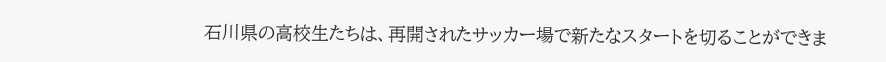石川県の高校生たちは、再開されたサッカー場で新たなスタートを切ることができま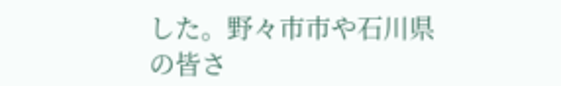した。野々市市や石川県の皆さ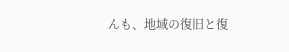んも、地域の復旧と復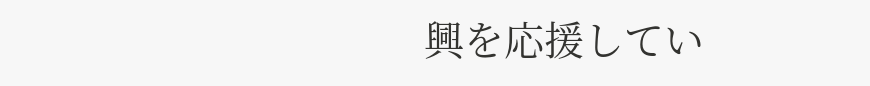興を応援してい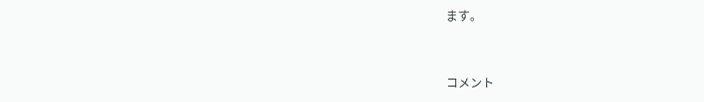ます。


コメント